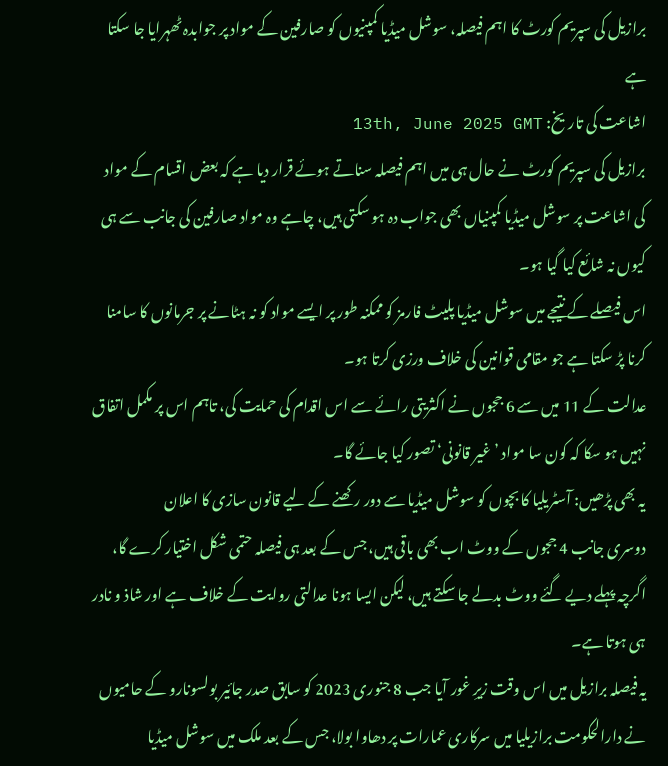برازیل کی سپریم کورٹ کا اہم فیصلہ، سوشل میڈیا کمپنیوں کو صارفین کے مواد پر جوابدہ ٹھہرایا جا سکتا ہے
اشاعت کی تاریخ: 13th, June 2025 GMT
برازیل کی سپریم کورٹ نے حال ہی میں اہم فیصلہ سناتے ہوئے قرار دیا ہے کہ بعض اقسام کے مواد کی اشاعت پر سوشل میڈیا کمپنیاں بھی جواب دہ ہو سکتی ہیں، چاہے وہ مواد صارفین کی جانب سے ہی کیوں نہ شائع کیا گیا ہو۔
اس فیصلے کے نتیجے میں سوشل میڈیا پلیٹ فارمز کو ممکنہ طور پر ایسے مواد کو نہ ہٹانے پر جرمانوں کا سامنا کرنا پڑ سکتا ہے جو مقامی قوانین کی خلاف ورزی کرتا ہو۔
عدالت کے 11 میں سے 6 ججوں نے اکثریتی رائے سے اس اقدام کی حمایت کی، تاہم اس پر مکمل اتفاق نہیں ہو سکا کہ کون سا مواد ’غیر قانونی‘ تصور کیا جائے گا۔
یہ بھی پڑھیں: آسٹریلیا کا بچوں کو سوشل میڈیا سے دور رکھنے کے لیے قانون سازی کا اعلان
دوسری جانب 4 ججوں کے ووٹ اب بھی باقی ہیں، جس کے بعد ہی فیصلہ حتمی شکل اختیار کرے گا، اگرچہ پہلے دیے گئے ووٹ بدلے جا سکتے ہیں، لیکن ایسا ہونا عدالتی روایت کے خلاف ہے اور شاذ و نادر ہی ہوتا ہے۔
یہ فیصلہ برازیل میں اس وقت زیرِ غور آیا جب 8 جنوری 2023 کو سابق صدر جائیر بولسونارو کے حامیوں نے دارالحکومت برازیلیا میں سرکاری عمارات پر دھاوا بولا، جس کے بعد ملک میں سوشل میڈیا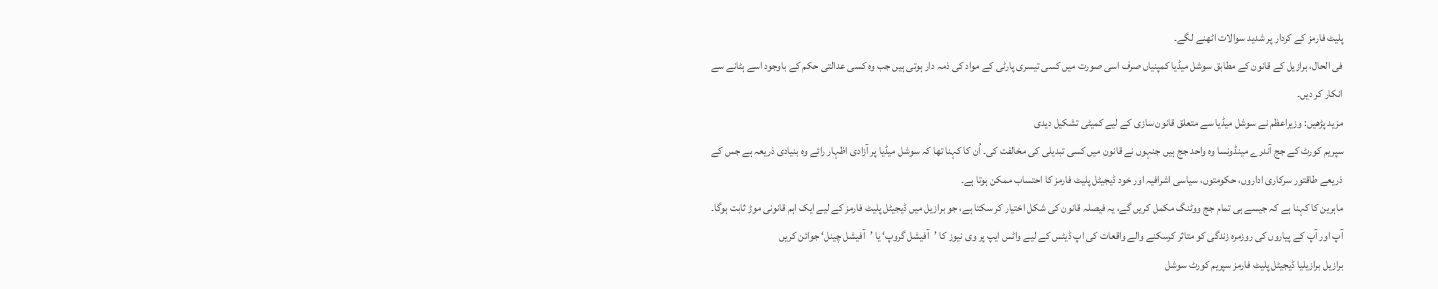پلیٹ فارمز کے کردار پر شدید سوالات اٹھنے لگے۔
فی الحال، برازیل کے قانون کے مطابق سوشل میڈیا کمپنیاں صرف اسی صورت میں کسی تیسری پارٹی کے مواد کی ذمہ دار ہوتی ہیں جب وہ کسی عدالتی حکم کے باوجود اسے ہٹانے سے انکار کر دیں۔
مزید پڑھیں: وزیراعظم نے سوشل میڈیا سے متعلق قانون سازی کے لیے کمیٹی تشکیل دیدی
سپریم کورٹ کے جج آندرے مینڈونسا وہ واحد جج ہیں جنہوں نے قانون میں کسی تبدیلی کی مخالفت کی۔ اُن کا کہنا تھا کہ سوشل میڈیا پر آزادی اظہار رائے وہ بنیادی ذریعہ ہے جس کے ذریعے طاقتور سرکاری اداروں، حکومتوں، سیاسی اشرافیہ اور خود ڈیجیٹل پلیٹ فارمز کا احتساب ممکن ہوتا ہے۔
ماہرین کا کہنا ہے کہ جیسے ہی تمام جج ووٹنگ مکمل کریں گے، یہ فیصلہ قانون کی شکل اختیار کر سکتا ہے، جو برازیل میں ڈیجیٹل پلیٹ فارمز کے لیے ایک اہم قانونی موڑ ثابت ہوگا۔
آپ اور آپ کے پیاروں کی روزمرہ زندگی کو متاثر کرسکنے والے واقعات کی اپ ڈیٹس کے لیے واٹس ایپ پر وی نیوز کا ’آفیشل گروپ‘ یا ’آفیشل چینل‘ جوائن کریں
برازیل برازیلیا ڈیجیٹل پلیٹ فارمز سپریم کورٹ سوشل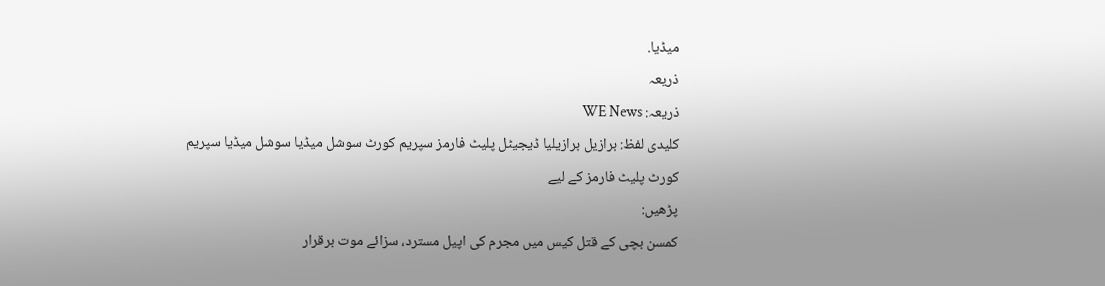میڈیا.
ذریعہ
ذریعہ: WE News
کلیدی لفظ: برازیل برازیلیا ڈیجیٹل پلیٹ فارمز سپریم کورٹ سوشل میڈیا سوشل میڈیا سپریم کورٹ پلیٹ فارمز کے لیے
پڑھیں:
کمسن بچی کے قتل کیس میں مجرم کی اپیل مسترد، سزائے موت برقرار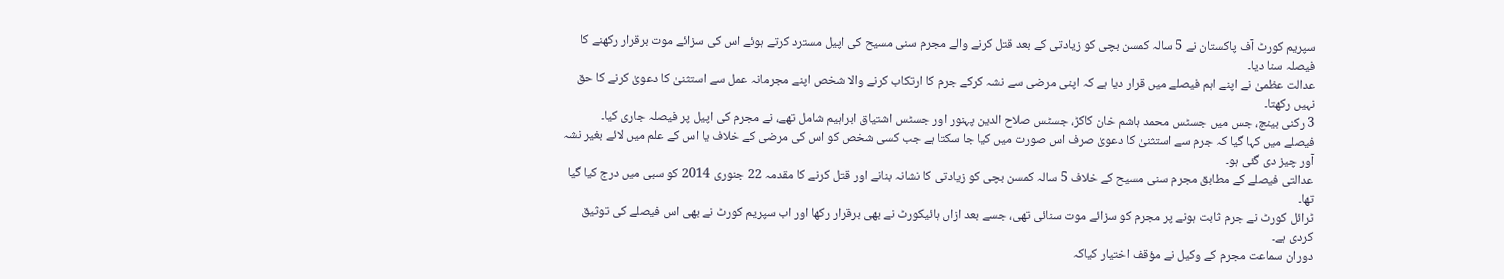سپریم کورٹ آف پاکستان نے 5 سالہ کمسن بچی کو زیادتی کے بعد قتل کرنے والے مجرم سنی مسیح کی اپیل مسترد کرتے ہوئے اس کی سزائے موت برقرار رکھنے کا فیصلہ سنا دیا۔
عدالت عظمیٰ نے اپنے اہم فیصلے میں قرار دیا ہے کہ اپنی مرضی سے نشہ کرکے جرم کا ارتکاب کرنے والا شخص اپنے مجرمانہ عمل سے استثنیٰ کا دعویٰ کرنے کا حق نہیں رکھتا۔
3 رکنی بینچ، جس میں جسٹس محمد ہاشم خان کاکڑ، جسٹس صلاح الدین پہنور اور جسٹس اشتیاق ابراہیم شامل تھے، نے مجرم کی اپیل پر فیصلہ جاری کیا۔
فیصلے میں کہا گیا کہ جرم سے استثنیٰ کا دعویٰ صرف اس صورت میں کیا جا سکتا ہے جب کسی شخص کو اس کی مرضی کے خلاف یا اس کے علم میں لائے بغیر نشہ آور چیز دی گئی ہو۔
عدالتی فیصلے کے مطابق مجرم سنی مسیح کے خلاف 5 سالہ کمسن بچی کو زیادتی کا نشانہ بنانے اور قتل کرنے کا مقدمہ 22 جنوری 2014 کو سبی میں درج کیا گیا تھا۔
ٹرائل کورٹ نے جرم ثابت ہونے پر مجرم کو سزائے موت سنائی تھی، جسے بعد ازاں ہائیکورٹ نے بھی برقرار رکھا اور اب سپریم کورٹ نے بھی اس فیصلے کی توثیق کردی ہے۔
دوران سماعت مجرم کے وکیل نے مؤقف اختیار کیاکہ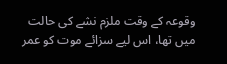وقوعہ کے وقت ملزم نشے کی حالت میں تھا، اس لیے سزائے موت کو عمر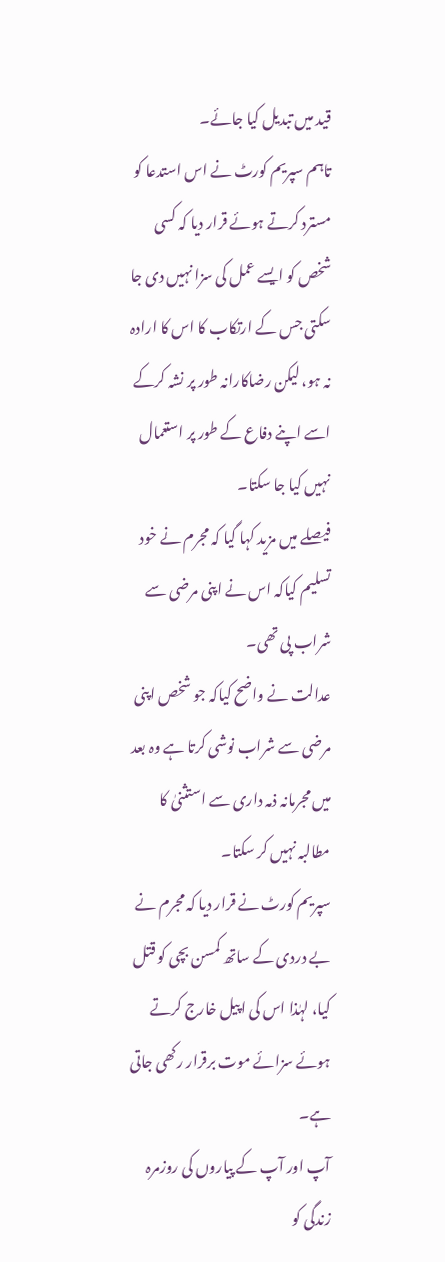قید میں تبدیل کیا جائے۔
تاہم سپریم کورٹ نے اس استدعا کو مسترد کرتے ہوئے قرار دیا کہ کسی شخص کو ایسے عمل کی سزا نہیں دی جا سکتی جس کے ارتکاب کا اس کا ارادہ نہ ہو، لیکن رضاکارانہ طور پر نشہ کرکے اسے اپنے دفاع کے طور پر استعمال نہیں کیا جا سکتا۔
فیصلے میں مزید کہا گیا کہ مجرم نے خود تسلیم کیاکہ اس نے اپنی مرضی سے شراب پی تھی۔
عدالت نے واضح کیاکہ جو شخص اپنی مرضی سے شراب نوشی کرتا ہے وہ بعد میں مجرمانہ ذمہ داری سے استثنیٰ کا مطالبہ نہیں کر سکتا۔
سپریم کورٹ نے قرار دیا کہ مجرم نے بے دردی کے ساتھ کمسن بچی کو قتل کیا، لہٰذا اس کی اپیل خارج کرتے ہوئے سزائے موت برقرار رکھی جاتی ہے۔
آپ اور آپ کے پیاروں کی روزمرہ زندگی کو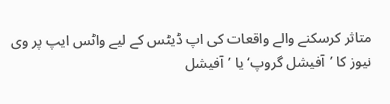متاثر کرسکنے والے واقعات کی اپ ڈیٹس کے لیے واٹس ایپ پر وی نیوز کا ’آفیشل گروپ‘ یا ’آفیشل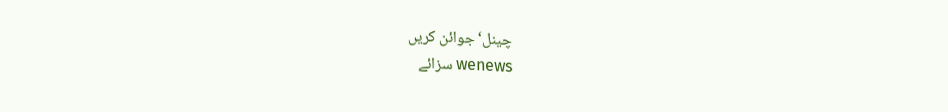چینل‘ جوائن کریں
wenews سزائے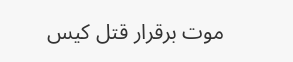موت برقرار قتل کیس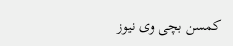کمسن بچی وی نیوز